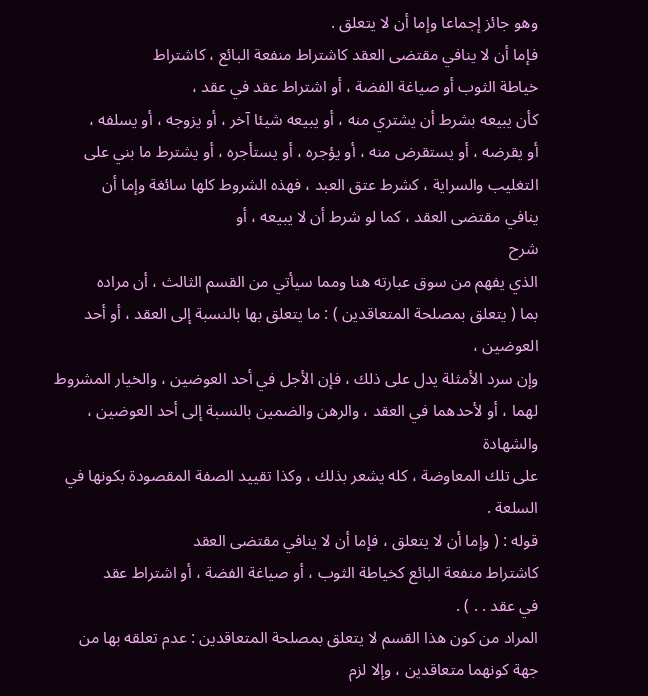وهو جائز إجماعا وإما أن لا يتعلق .
فإما أن لا ينافي مقتضى العقد كاشتراط منفعة البائع ، كاشتراط
خياطة الثوب أو صياغة الفضة ، أو اشتراط عقد في عقد ،
كأن يبيعه بشرط أن يشتري منه ، أو يبيعه شيئا آخر ، أو يزوجه ، أو يسلفه ،
أو يقرضه ، أو يستقرض منه ، أو يؤجره ، أو يستأجره ، أو يشترط ما بني على
التغليب والسراية ، كشرط عتق العبد ، فهذه الشروط كلها سائغة وإما أن
ينافي مقتضى العقد ، كما لو شرط أن لا يبيعه ، أو
شرح
الذي يفهم من سوق عبارته هنا ومما سيأتي من القسم الثالث ، أن مراده
بما ( يتعلق بمصلحة المتعاقدين ) : ما يتعلق بها بالنسبة إلى العقد ، أو أحد العوضين ،
وإن سرد الأمثلة يدل على ذلك ، فإن الأجل في أحد العوضين ، والخيار المشروط
لهما ، أو لأحدهما في العقد ، والرهن والضمين بالنسبة إلى أحد العوضين ، والشهادة
على تلك المعاوضة ، كله يشعر بذلك ، وكذا تقييد الصفة المقصودة بكونها في
السلعة .
قوله : ( وإما أن لا يتعلق ، فإما أن لا ينافي مقتضى العقد
كاشتراط منفعة البائع كخياطة الثوب ، أو صياغة الفضة ، أو اشتراط عقد
في عقد . . ) .
المراد من كون هذا القسم لا يتعلق بمصلحة المتعاقدين : عدم تعلقه بها من
جهة كونهما متعاقدين ، وإلا لزم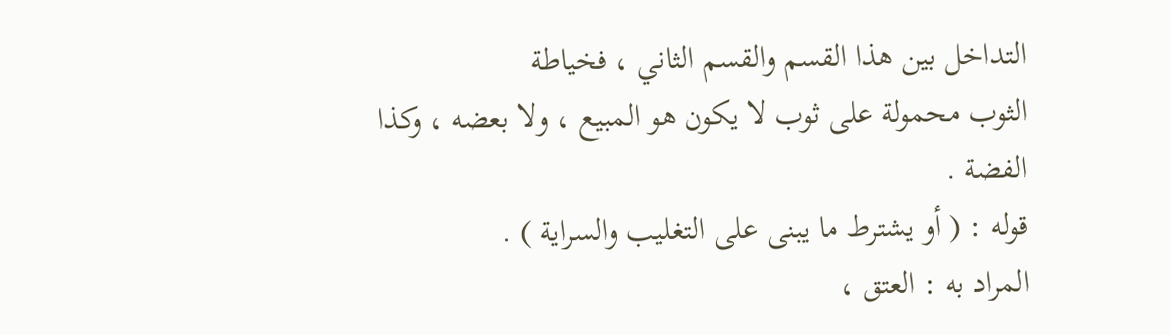التداخل بين هذا القسم والقسم الثاني ، فخياطة
الثوب محمولة على ثوب لا يكون هو المبيع ، ولا بعضه ، وكذا الفضة .
قوله : ( أو يشترط ما يبنى على التغليب والسراية ) .
المراد به : العتق ،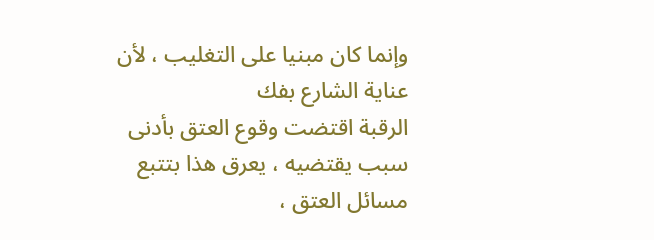وإنما كان مبنيا على التغليب ، لأن عناية الشارع بفك
الرقبة اقتضت وقوع العتق بأدنى سبب يقتضيه ، يعرق هذا بتتبع مسائل العتق ،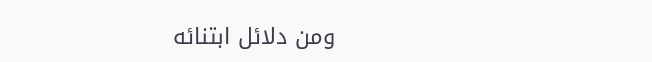ومن دلائل ابتنائه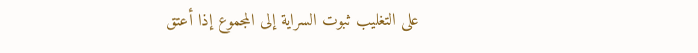على التغليب ثبوت السراية إلى المجموع إذا أعتق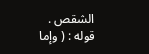الشقص .
قوله : ( وإما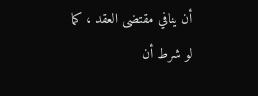أن ينافي مقتضى العقد ، كما لو شرط أن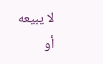لا يبيعه أو